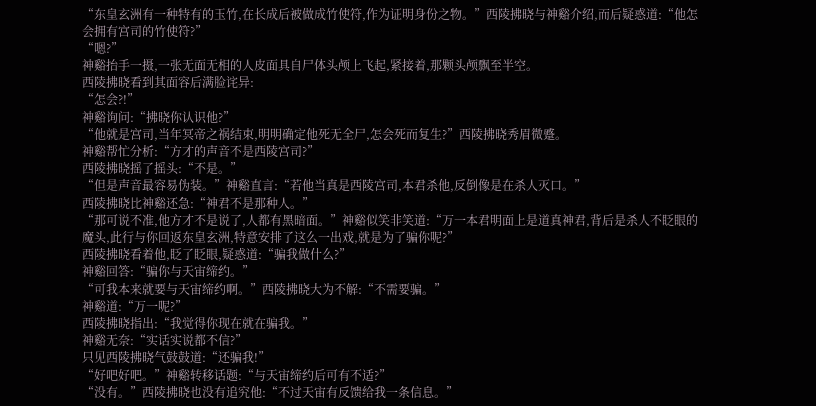“东皇玄洲有一种特有的玉竹,在长成后被做成竹使符,作为证明身份之物。”西陵拂晓与神谿介绍,而后疑惑道:“他怎会拥有宫司的竹使符?”
“嗯?”
神谿抬手一摄,一张无面无相的人皮面具自尸体头颅上飞起,紧接着,那颗头颅飘至半空。
西陵拂晓看到其面容后满脸诧异:
“怎会?!”
神谿询问:“拂晓你认识他?”
“他就是宫司,当年冥帝之祸结束,明明确定他死无全尸,怎会死而复生?”西陵拂晓秀眉微蹙。
神谿帮忙分析:“方才的声音不是西陵宫司?”
西陵拂晓摇了摇头:“不是。”
“但是声音最容易伪装。”神谿直言:“若他当真是西陵宫司,本君杀他,反倒像是在杀人灭口。”
西陵拂晓比神谿还急:“神君不是那种人。”
“那可说不准,他方才不是说了,人都有黑暗面。”神谿似笑非笑道:“万一本君明面上是道真神君,背后是杀人不眨眼的魔头,此行与你回返东皇玄洲,特意安排了这么一出戏,就是为了骗你呢?”
西陵拂晓看着他,眨了眨眼,疑惑道:“骗我做什么?”
神谿回答:“骗你与天宙缔约。”
“可我本来就要与天宙缔约啊。”西陵拂晓大为不解:“不需要骗。”
神谿道:“万一呢?”
西陵拂晓指出:“我觉得你现在就在骗我。”
神谿无奈:“实话实说都不信?”
只见西陵拂晓气鼓鼓道:“还骗我!”
“好吧好吧。”神谿转移话题:“与天宙缔约后可有不适?”
“没有。”西陵拂晓也没有追究他:“不过天宙有反馈给我一条信息。”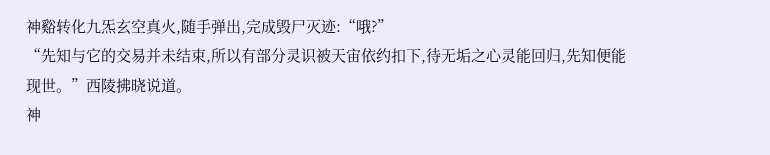神谿转化九炁玄空真火,随手弹出,完成毁尸灭迹:“哦?”
“先知与它的交易并未结束,所以有部分灵识被天宙依约扣下,待无垢之心灵能回归,先知便能现世。”西陵拂晓说道。
神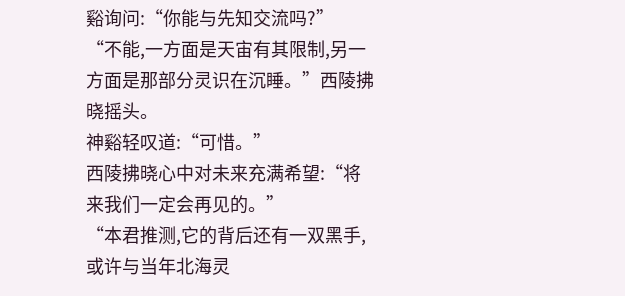谿询问:“你能与先知交流吗?”
“不能,一方面是天宙有其限制,另一方面是那部分灵识在沉睡。”西陵拂晓摇头。
神谿轻叹道:“可惜。”
西陵拂晓心中对未来充满希望:“将来我们一定会再见的。”
“本君推测,它的背后还有一双黑手,或许与当年北海灵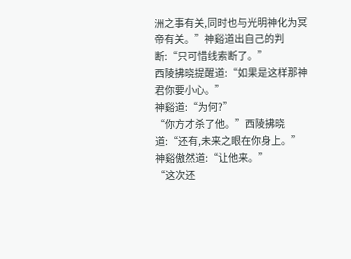洲之事有关,同时也与光明神化为冥帝有关。”神谿道出自己的判断:“只可惜线索断了。”
西陵拂晓提醒道:“如果是这样那神君你要小心。”
神谿道:“为何?”
“你方才杀了他。”西陵拂晓道:“还有,未来之眼在你身上。”
神谿傲然道:“让他来。”
“这次还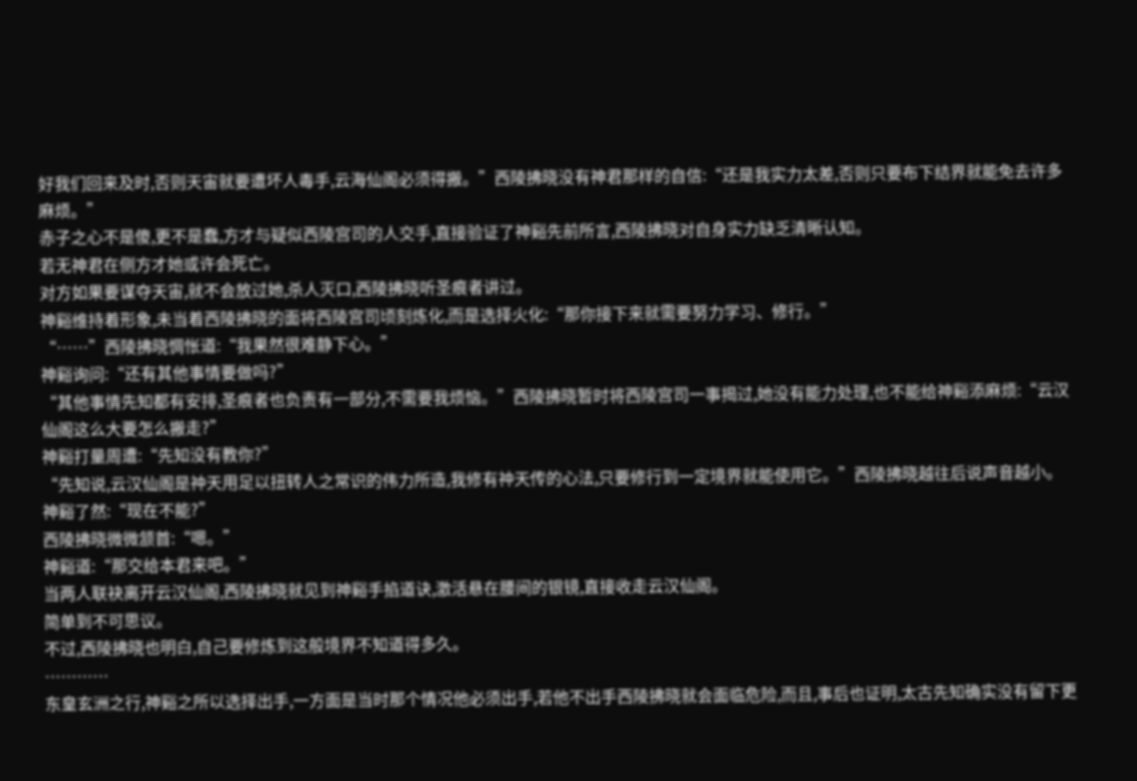好我们回来及时,否则天宙就要遭坏人毒手,云海仙阁必须得搬。”西陵拂晓没有神君那样的自信:“还是我实力太差,否则只要布下结界就能免去许多麻烦。”
赤子之心不是傻,更不是蠢,方才与疑似西陵宫司的人交手,直接验证了神谿先前所言,西陵拂晓对自身实力缺乏清晰认知。
若无神君在侧方才她或许会死亡。
对方如果要谋夺天宙,就不会放过她,杀人灭口,西陵拂晓听圣痕者讲过。
神谿维持着形象,未当着西陵拂晓的面将西陵宫司顷刻炼化,而是选择火化:“那你接下来就需要努力学习、修行。”
“……”西陵拂晓惆怅道:“我果然很难静下心。”
神谿询问:“还有其他事情要做吗?”
“其他事情先知都有安排,圣痕者也负责有一部分,不需要我烦恼。”西陵拂晓暂时将西陵宫司一事揭过,她没有能力处理,也不能给神谿添麻烦:“云汉仙阁这么大要怎么搬走?”
神谿打量周遭:“先知没有教你?”
“先知说,云汉仙阁是祌天用足以扭转人之常识的伟力所造,我修有祌天传的心法,只要修行到一定境界就能使用它。”西陵拂晓越往后说声音越小。
神谿了然:“现在不能?”
西陵拂晓微微颔首:“嗯。”
神谿道:“那交给本君来吧。”
当两人联袂离开云汉仙阁,西陵拂晓就见到神谿手掐道诀,激活悬在腰间的银镜,直接收走云汉仙阁。
简单到不可思议。
不过,西陵拂晓也明白,自己要修炼到这般境界不知道得多久。
…………
东皇玄洲之行,神谿之所以选择出手,一方面是当时那个情况他必须出手,若他不出手西陵拂晓就会面临危险,而且,事后也证明,太古先知确实没有留下更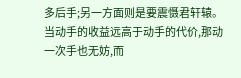多后手;另一方面则是要震慑君轩辕。
当动手的收益远高于动手的代价,那动一次手也无妨,而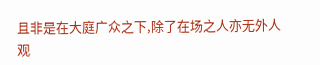且非是在大庭广众之下,除了在场之人亦无外人观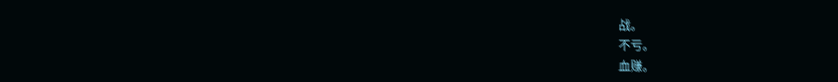战。
不亏。
血赚。